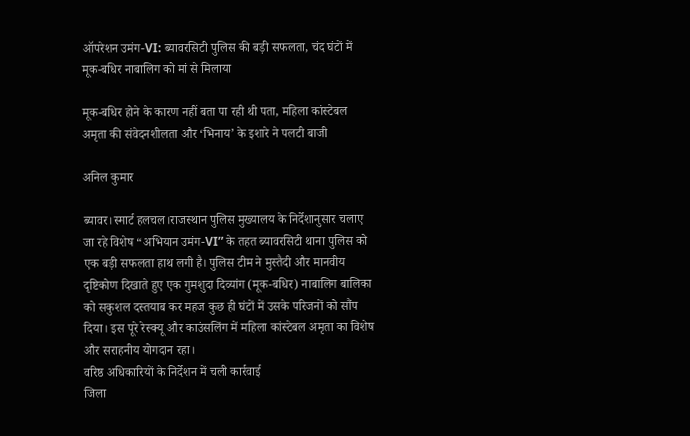ऑपरेशन उमंग-VI: ब्यावरसिटी पुलिस की बड़ी सफलता, चंद घंटों में मूक-बधिर नाबालिग को मां से मिलाया

मूक-बधिर होने के कारण नहीं बता पा रही थी पता, महिला कांस्टेबल अमृता की संवेदनशीलता और ‘भिनाय’ के इशारे ने पलटी बाजी

अनिल कुमार

ब्यावर।स्मार्ट हलचल।राजस्थान पुलिस मुख्यालय के निर्देशानुसार चलाए जा रहे विशेष “अभियान उमंग-VI” के तहत ब्यावरसिटी थाना पुलिस को एक बड़ी सफलता हाथ लगी है। पुलिस टीम ने मुस्तैदी और मानवीय दृष्टिकोण दिखाते हुए एक गुमशुदा दिव्यांग (मूक-बधिर) नाबालिग बालिका को सकुशल दस्तयाब कर महज कुछ ही घंटों में उसके परिजनों को सौंप दिया। इस पूरे रेस्क्यू और काउंसलिंग में महिला कांस्टेबल अमृता का विशेष और सराहनीय योगदान रहा।
वरिष्ठ अधिकारियों के निर्देशन में चली कार्रवाई
जिला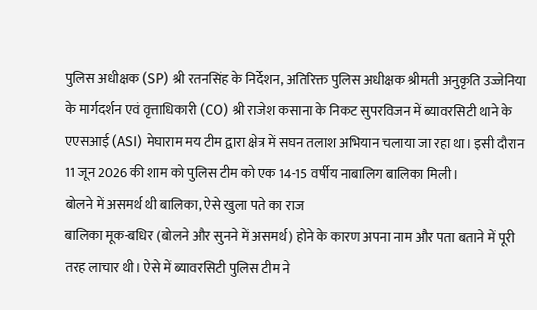पुलिस अधीक्षक (SP) श्री रतनसिंह के निर्देशन, अतिरिक्त पुलिस अधीक्षक श्रीमती अनुकृति उज्जेनिया के मार्गदर्शन एवं वृत्ताधिकारी (CO) श्री राजेश कसाना के निकट सुपरविजन में ब्यावरसिटी थाने के एएसआई (ASI) मेघाराम मय टीम द्वारा क्षेत्र में सघन तलाश अभियान चलाया जा रहा था। इसी दौरान 11 जून 2026 की शाम को पुलिस टीम को एक 14-15 वर्षीय नाबालिग बालिका मिली।
बोलने में असमर्थ थी बालिका, ऐसे खुला पते का राज
बालिका मूक-बधिर (बोलने और सुनने में असमर्थ) होने के कारण अपना नाम और पता बताने में पूरी तरह लाचार थी। ऐसे में ब्यावरसिटी पुलिस टीम ने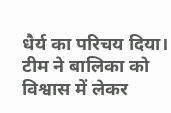धैर्य का परिचय दिया। टीम ने बालिका को विश्वास में लेकर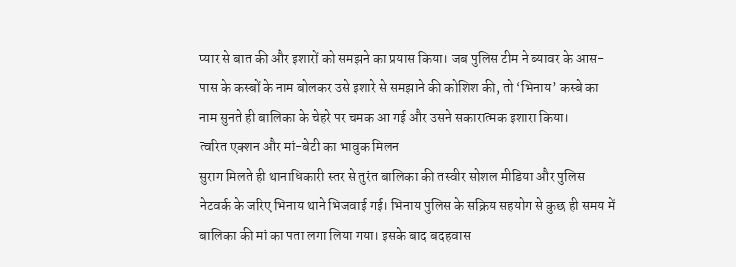प्यार से बात की और इशारों को समझने का प्रयास किया। जब पुलिस टीम ने ब्यावर के आस-पास के कस्बों के नाम बोलकर उसे इशारे से समझाने की कोशिश की, तो ‘भिनाय’ कस्बे का नाम सुनते ही बालिका के चेहरे पर चमक आ गई और उसने सकारात्मक इशारा किया।
त्वरित एक्शन और मां-बेटी का भावुक मिलन
सुराग मिलते ही थानाधिकारी स्तर से तुरंत बालिका की तस्वीर सोशल मीडिया और पुलिस नेटवर्क के जरिए भिनाय थाने भिजवाई गई। भिनाय पुलिस के सक्रिय सहयोग से कुछ ही समय में बालिका की मां का पता लगा लिया गया। इसके बाद बदहवास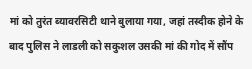मां को तुरंत ब्यावरसिटी थाने बुलाया गया, जहां तस्दीक होने के बाद पुलिस ने लाडली को सकुशल उसकी मां की गोद में सौंप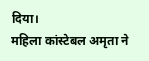दिया।
महिला कांस्टेबल अमृता ने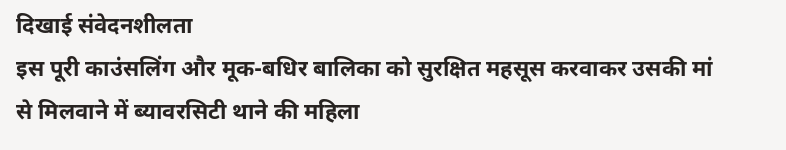दिखाई संवेदनशीलता
इस पूरी काउंसलिंग और मूक-बधिर बालिका को सुरक्षित महसूस करवाकर उसकी मां से मिलवाने में ब्यावरसिटी थाने की महिला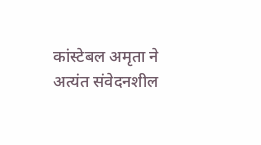कांस्टेबल अमृता ने अत्यंत संवेदनशील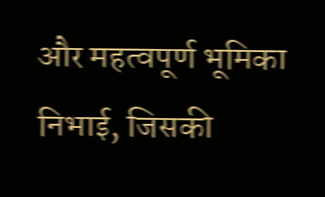और महत्वपूर्ण भूमिका निभाई, जिसकी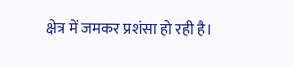क्षेत्र में जमकर प्रशंसा हो रही है।